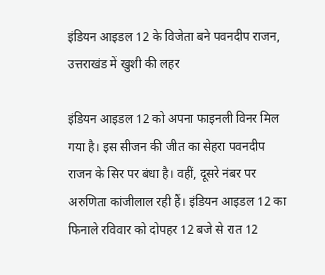इंडियन आइडल 12 के विजेता बने पवनदीप राजन, उत्तराखंड में खुशी की लहर

इंडियन आइडल 12 को अपना फाइनली विनर मिल गया है। इस सीजन की जीत का सेहरा पवनदीप राजन के सिर पर बंधा है। वहीं, दूसरे नंबर पर अरुणिता कांजीलाल रही हैं। इंडियन आइडल 12 का फिनाले रविवार को दोपहर 12 बजे से रात 12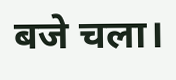बजे चला।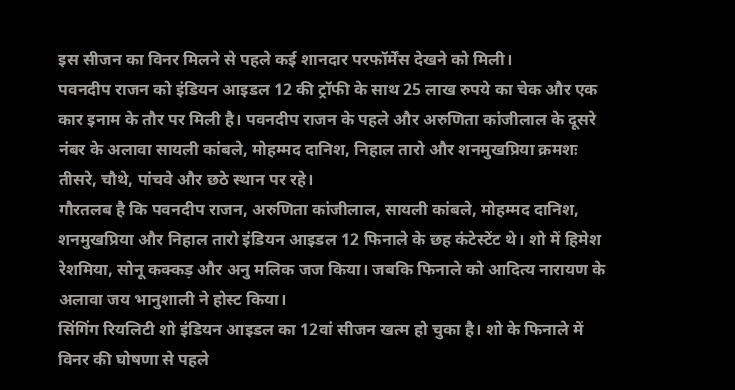इस सीजन का विनर मिलने से पहले कई शानदार परफॉर्मेंस देखने को मिली।
पवनदीप राजन को इंडियन आइडल 12 की ट्रॉफी के साथ 25 लाख रुपये का चेक और एक कार इनाम के तौर पर मिली है। पवनदीप राजन के पहले और अरुणिता कांजीलाल के दूसरे नंबर के अलावा सायली कांबले, मोहम्मद दानिश, निहाल तारो और शनमुखप्रिया क्रमशः तीसरे, चौथे, पांचवे और छठे स्थान पर रहे।
गौरतलब है कि पवनदीप राजन, अरुणिता कांजीलाल, सायली कांबले, मोहम्मद दानिश, शनमुखप्रिया और निहाल तारो इंडियन आइडल 12 फिनाले के छह कंटेस्टेंट थे। शो में हिमेश रेशमिया, सोनू कक्कड़ और अनु मलिक जज किया। जबकि फिनाले को आदित्य नारायण के अलावा जय भानुशाली ने होस्ट किया।
सिंगिंग रियलिटी शो इंडियन आइडल का 12वां सीजन खत्म हो चुका है। शो के फिनाले में विनर की घोषणा से पहले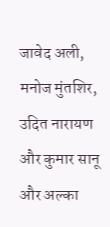जावेद अली, मनोज मुंतशिर, उदित नारायण और कुमार सानू और अल्का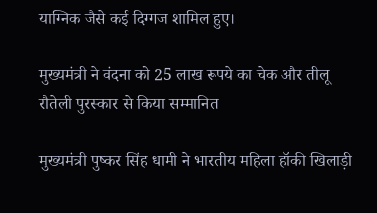याग्निक जैसे कई दिग्गज शामिल हुए।

मुख्यमंत्री ने वंदना को 25 लाख रूपये का चेक और तीलू रौतेली पुरस्कार से किया सम्मानित

मुख्यमंत्री पुष्कर सिंह धामी ने भारतीय महिला हॉकी खिलाड़ी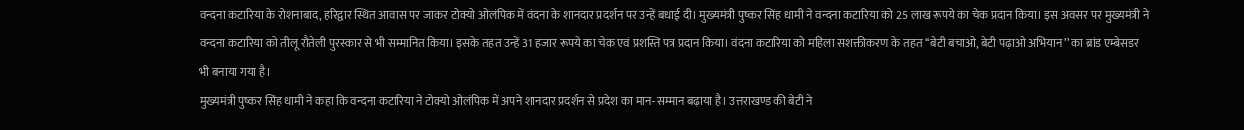वन्दना कटारिया के रोशनाबाद, हरिद्वार स्थित आवास पर जाकर टोक्यो ओलंपिक में वंदना के शानदार प्रदर्शन पर उन्हें बधाई दी। मुख्यमंत्री पुष्कर सिंह धामी ने वन्दना कटारिया को 25 लाख रूपये का चेक प्रदान किया। इस अवसर पर मुख्यमंत्री ने वन्दना कटारिया को तीलू रौतेली पुरस्कार से भी सम्मानित किया। इसके तहत उन्हें 31 हजार रूपये का चेक एवं प्रशस्ति पत्र प्रदान किया। वंदना कटारिया को महिला सशक्तीकरण के तहत ‘‘बेटी बचाओ, बेटी पढ़ाओ अभियान’’ का ब्रांड एम्बेसडर भी बनाया गया है।
मुख्यमंत्री पुष्कर सिंह धामी ने कहा कि वन्दना कटारिया ने टोक्यो ओलंपिक में अपने शानदार प्रदर्शन से प्रदेश का मान-सम्मान बढ़ाया है। उत्तराखण्ड की बेटी ने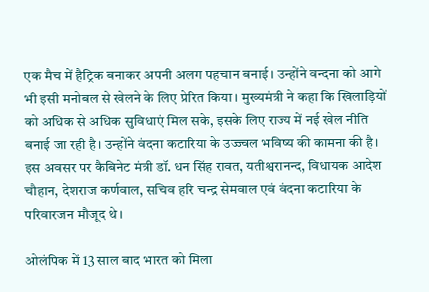एक मैच में हैट्रिक बनाकर अपनी अलग पहचान बनाई। उन्होंने वन्दना को आगे भी इसी मनोबल से खेलने के लिए प्रेरित किया। मुख्यमंत्री ने कहा कि खिलाड़ियों को अधिक से अधिक सुविधाएं मिल सके, इसके लिए राज्य में नई खेल नीति बनाई जा रही है। उन्होंने वंदना कटारिया के उज्ज्वल भविष्य की कामना की है।
इस अवसर पर कैबिनेट मंत्री डॉ. धन सिंह रावत, यतीश्वरानन्द, विधायक आदेश चौहान, देशराज कर्णवाल, सचिव हरि चन्द्र सेमवाल एवं वंदना कटारिया के परिवारजन मौजूद थे।

ओलंपिक में 13 साल बाद भारत को मिला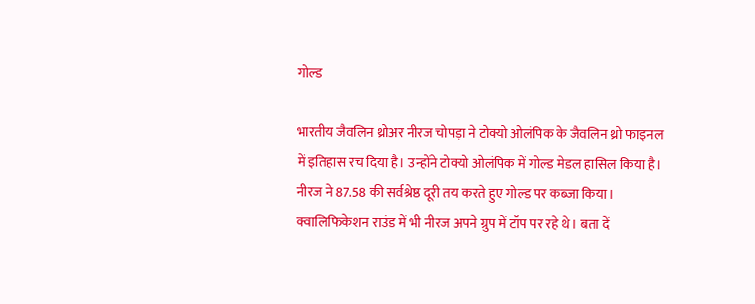गोल्ड

भारतीय जैवलिन थ्रोअर नीरज चोपड़ा ने टोक्यो ओलंपिक के जैवलिन थ्रो फाइनल में इतिहास रच दिया है। उन्होंने टोक्यो ओलंपिक में गोल्ड मेडल हासिल किया है। नीरज ने 87.58 की सर्वश्रेष्ठ दूरी तय करते हुए गोल्ड पर कब्जा किया। क्वालिफिकेशन राउंड में भी नीरज अपने ग्रुप में टॉप पर रहे थे। बता दें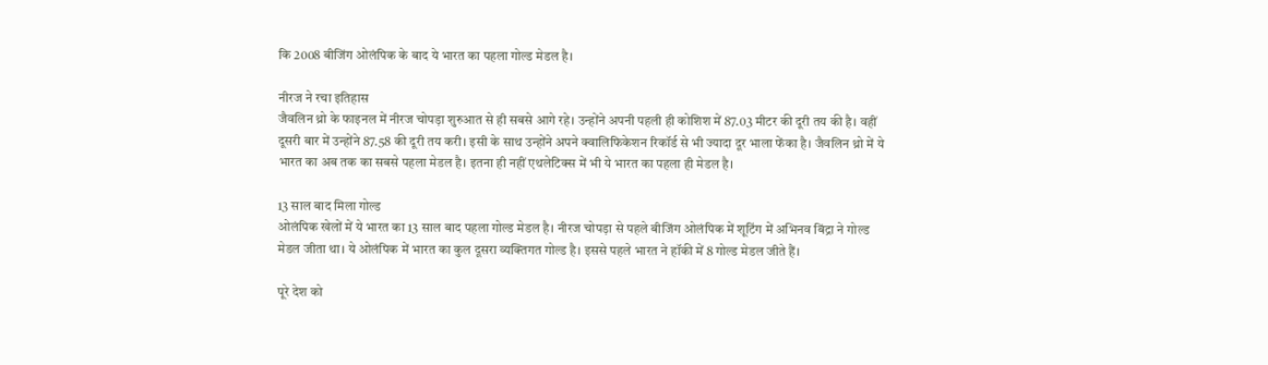कि 2008 बीजिंग ओलंपिक के बाद ये भारत का पहला गोल्ड मेडल है।

नीरज ने रचा इतिहास
जैवलिन थ्रो के फाइनल में नीरज चोपड़ा शुरुआत से ही सबसे आगे रहे। उन्होंने अपनी पहली ही कोशिश में 87.03 मीटर की दूरी तय की है। वहीं दूसरी बार में उन्होंने 87.58 की दूरी तय करी। इसी के साथ उन्होंने अपने क्वालिफिकेशन रिकॉर्ड से भी ज्यादा दूर भाला फेंका है। जैवलिन थ्रो में ये भारत का अब तक का सबसे पहला मेडल है। इतना ही नहीं एथलेटिक्स में भी ये भारत का पहला ही मेडल है।

13 साल बाद मिला गोल्ड
ओलंपिक खेलों में ये भारत का 13 साल बाद पहला गोल्ड मेडल है। नीरज चोपड़ा से पहले बीजिंग ओलंपिक में शूटिंग में अभिनव बिंद्रा ने गोल्ड मेडल जीता था। ये ओलंपिक में भारत का कुल दूसरा व्यक्तिगत गोल्ड है। इससे पहले भारत ने हॉकी में 8 गोल्ड मेडल जीते हैं।

पूरे देश को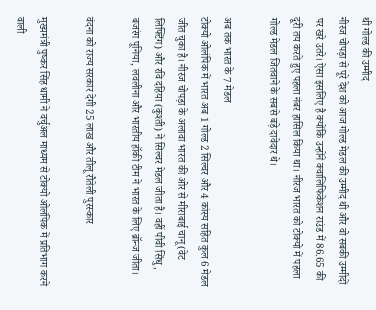थी गोल्ड की उम्मीद
नीरज चोपड़ा से पूरे देश को आज गोल्ड मेडल की उम्मीद थी और वो सबकी उम्मीदों पर खरे उतरे। ऐसा इसलिए है क्योंकि उन्होंने क्वालिफिकेशन राउंड में 86.65 की दूरी तय करते हुए पहला नंबर हासिल किया था। नीरज भारत को टोक्यो में पहला गोल्ड मेडल जितवाने के सबसे बड़े दावेदार थे।

अब तक भारत के 7 मेडल
टोक्यो ओलंपिक में भारत अब 1 गोल्ड 2 सिल्वर और 4 कांस्य सहित कुल 6 मेडल जीत चुका है। नीरज चोपड़ा के अलावा भारत की ओर से मीराबाई चानू (वेट लिफ्टिंग) और रवि दहिया (कुश्ती) ने सिल्वर मेडल जीता है। वहीं पीवी सिंधु, बजरंग पूनिया, लवलीना और भारतीय हॉकी टीम ने भारत के लिए ब्रॉन्ज जीता।

वंदना को राज्य सरकार देगी 25 लाख और तीलू रौतेली पुरस्कार

मुख्यमंत्री पुष्कर सिंह धामी ने वर्चुअल माध्यम से टोक्यो ओलंपिक में प्रतिभाग करने वाली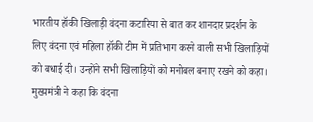भारतीय हॉकी खिलाड़ी वंदना कटारिया से बात कर शानदार प्रदर्शन के लिए वंदना एवं महिला हॉकी टीम में प्रतिभाग करने वाली सभी खिलाड़ियों को बधाई दी। उन्होंने सभी खिलाड़ियों को मनोबल बनाए रखने को कहा।
मुख्यमंत्री ने कहा कि वंदना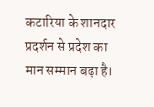कटारिया के शानदार प्रदर्शन से प्रदेश का मान सम्मान बढ़ा है।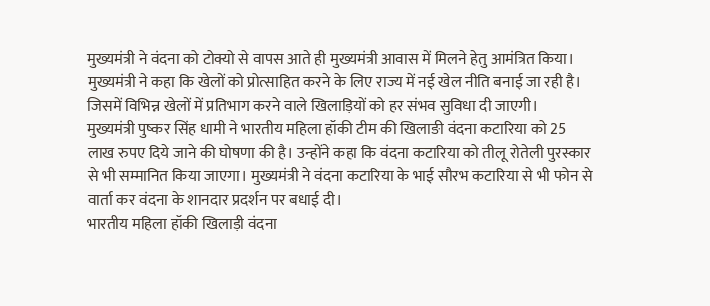मुख्यमंत्री ने वंदना को टोक्यो से वापस आते ही मुख्यमंत्री आवास में मिलने हेतु आमंत्रित किया। मुख्यमंत्री ने कहा कि खेलों को प्रोत्साहित करने के लिए राज्य में नई खेल नीति बनाई जा रही है। जिसमें विभिन्न खेलों में प्रतिभाग करने वाले खिलाड़ियों को हर संभव सुविधा दी जाएगी।
मुख्यमंत्री पुष्कर सिंह धामी ने भारतीय महिला हॉकी टीम की खिलाङी वंदना कटारिया को 25 लाख रुपए दिये जाने की घोषणा की है। उन्होंने कहा कि वंदना कटारिया को तीलू रोतेली पुरस्कार से भी सम्मानित किया जाएगा। मुख्यमंत्री ने वंदना कटारिया के भाई सौरभ कटारिया से भी फोन से वार्ता कर वंदना के शानदार प्रदर्शन पर बधाई दी।
भारतीय महिला हॉकी खिलाड़ी वंदना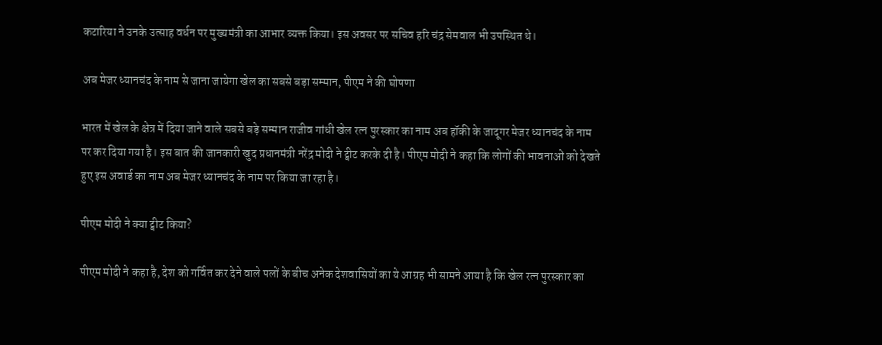कटारिया ने उनके उत्साह वर्धन पर मुख्यमंत्री का आभार व्यक्त किया। इस अवसर पर सचिव हरि चंद्र सेमवाल भी उपस्थित थे।

अब मेजर ध्यानचंद के नाम से जाना जायेगा खेल का सबसे बड़ा सम्मान, पीएम ने की घोषणा

भारत में खेल के क्षेत्र में दिया जाने वाले सबसे बड़े सम्मान राजीव गांधी खेल रत्न पुरस्कार का नाम अब हॉकी के जादूगर मेजर ध्यानचंद के नाम पर कर दिया गया है। इस बात की जानकारी खुद प्रधानमंत्री नरेंद्र मोदी ने ट्वीट करके दी है। पीएम मोदी ने कहा कि लोगों की भावनाओं को देखते हुए इस अवार्ड का नाम अब मेजर ध्यानचंद के नाम पर किया जा रहा है।

पीएम मोदी ने क्या ट्वीट किया?

पीएम मोदी ने कहा है, देश को गर्वित कर देने वाले पलों के बीच अनेक देशवासियों का ये आग्रह भी सामने आया है कि खेल रत्न पुरस्कार का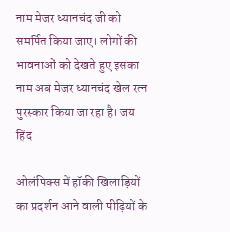नाम मेजर ध्यानचंद जी को समर्पित किया जाए। लोगों की भावनाओं को देखते हुए इसका नाम अब मेजर ध्यानचंद खेल रत्न पुरस्कार किया जा रहा है। जय हिंद

ओलंपिक्स में हॉकी खिलाड़ियों का प्रदर्शन आने वाली पीढ़ियों के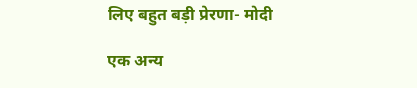लिए बहुत बड़ी प्रेरणा- मोदी

एक अन्य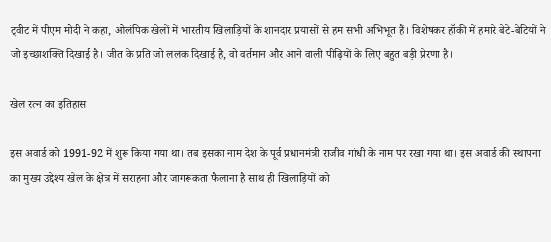ट्वीट में पीएम मोदी ने कहा, ओलंपिक खेलों में भारतीय खिलाड़ियों के शानदार प्रयासों से हम सभी अभिभूत हैं। विशेषकर हॉकी में हमारे बेटे-बेटियों ने जो इच्छाशक्ति दिखाई है। जीत के प्रति जो ललक दिखाई है, वो वर्तमान और आने वाली पीढ़ियों के लिए बहुत बड़ी प्रेरणा है।

खेल रत्न का इतिहास

इस अवार्ड को 1991-92 में शुरू किया गया था। तब इसका नाम देश के पूर्व प्रधानमंत्री राजीव गांधी के नाम पर रखा गया था। इस अवार्ड की स्थापना का मुख्य उद्देश्य खेल के क्षेत्र में सराहना और जागरूकता फैलाना है साथ ही खिलाड़ियों को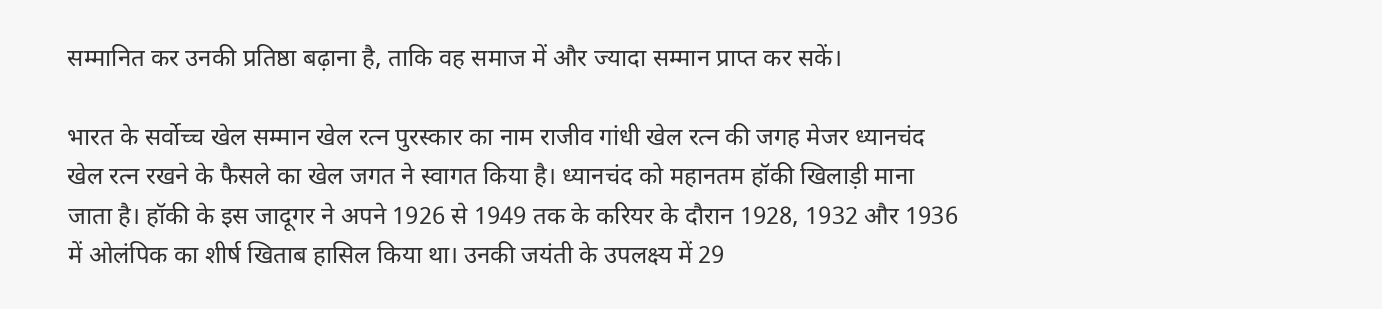सम्मानित कर उनकी प्रतिष्ठा बढ़ाना है, ताकि वह समाज में और ज्यादा सम्मान प्राप्त कर सकें।

भारत के सर्वोच्च खेल सम्मान खेल रत्न पुरस्कार का नाम राजीव गांधी खेल रत्न की जगह मेजर ध्यानचंद खेल रत्न रखने के फैसले का खेल जगत ने स्वागत किया है। ध्यानचंद को महानतम हॉकी खिलाड़ी माना जाता है। हॉकी के इस जादूगर ने अपने 1926 से 1949 तक के करियर के दौरान 1928, 1932 और 1936 में ओलंपिक का शीर्ष खिताब हासिल किया था। उनकी जयंती के उपलक्ष्य में 29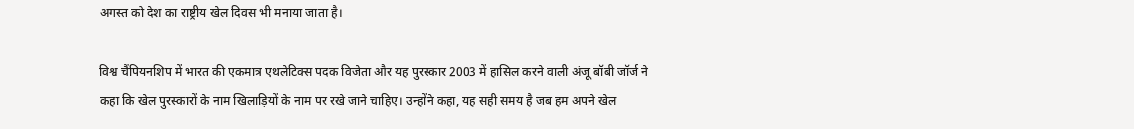अगस्त को देश का राष्ट्रीय खेल दिवस भी मनाया जाता है।

विश्व चैंपियनशिप में भारत की एकमात्र एथलेटिक्स पदक विजेता और यह पुरस्कार 2003 में हासिल करने वाली अंजू बॉबी जॉर्ज ने कहा कि खेल पुरस्कारों के नाम खिलाड़ियों के नाम पर रखे जाने चाहिए। उन्होंने कहा, यह सही समय है जब हम अपने खेल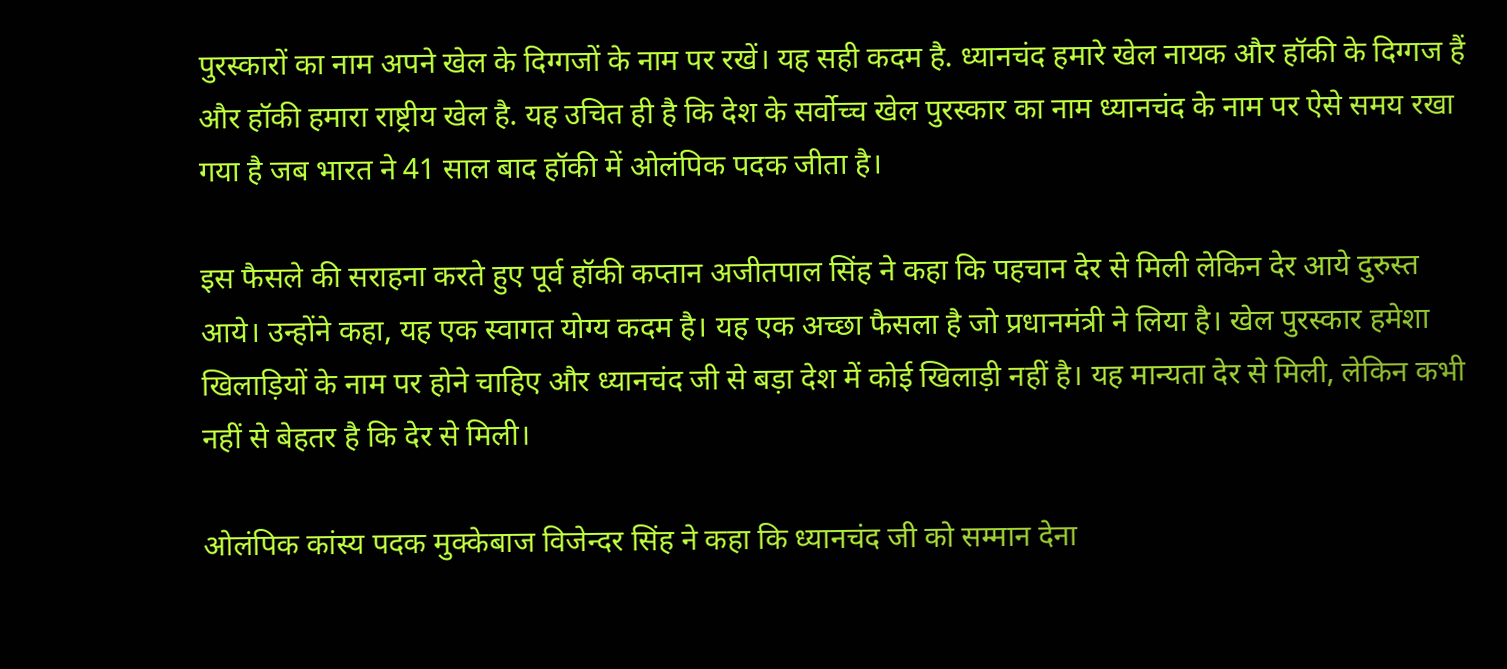पुरस्कारों का नाम अपने खेल के दिग्गजों के नाम पर रखें। यह सही कदम है. ध्यानचंद हमारे खेल नायक और हॉकी के दिग्गज हैं और हॉकी हमारा राष्ट्रीय खेल है. यह उचित ही है कि देश के सर्वोच्च खेल पुरस्कार का नाम ध्यानचंद के नाम पर ऐसे समय रखा गया है जब भारत ने 41 साल बाद हॉकी में ओलंपिक पदक जीता है।

इस फैसले की सराहना करते हुए पूर्व हॉकी कप्तान अजीतपाल सिंह ने कहा कि पहचान देर से मिली लेकिन देर आये दुरुस्त आये। उन्होंने कहा, यह एक स्वागत योग्य कदम है। यह एक अच्छा फैसला है जो प्रधानमंत्री ने लिया है। खेल पुरस्कार हमेशा खिलाड़ियों के नाम पर होने चाहिए और ध्यानचंद जी से बड़ा देश में कोई खिलाड़ी नहीं है। यह मान्यता देर से मिली, लेकिन कभी नहीं से बेहतर है कि देर से मिली।

ओलंपिक कांस्य पदक मुक्केबाज विजेन्दर सिंह ने कहा कि ध्यानचंद जी को सम्मान देना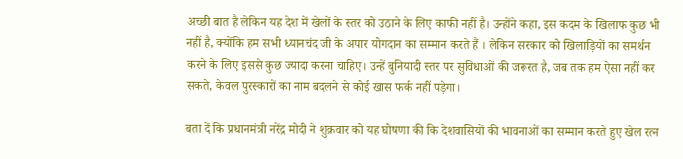अच्छी बात है लेकिन यह देश में खेलों के स्तर को उठाने के लिए काफी नहीं है। उन्होंने कहा, इस कदम के खिलाफ कुछ भी नहीं है, क्योंकि हम सभी ध्यानचंद जी के अपार योगदान का सम्मान करते हैं । लेकिन सरकार को खिलाड़ियों का समर्थन करने के लिए इससे कुछ ज्यादा करना चाहिए। उन्हें बुनियादी स्तर पर सुविधाओं की जरूरत है, जब तक हम ऐसा नहीं कर सकते, केवल पुरस्कारों का नाम बदलने से कोई खास फर्क नहीं पड़ेगा।

बता दें कि प्रधानमंत्री नरेंद्र मोदी ने शुक्रवार को यह घोषणा की कि देशवासियों की भावनाओं का सम्मान करते हुए खेल रत्न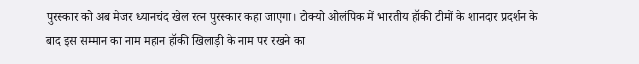पुरस्कार को अब मेजर ध्यानचंद खेल रत्न पुरस्कार कहा जाएगा। टोक्यो ओलंपिक में भारतीय हॉकी टीमों के शानदार प्रदर्शन के बाद इस सम्मान का नाम महान हॉकी खिलाड़ी के नाम पर रखने का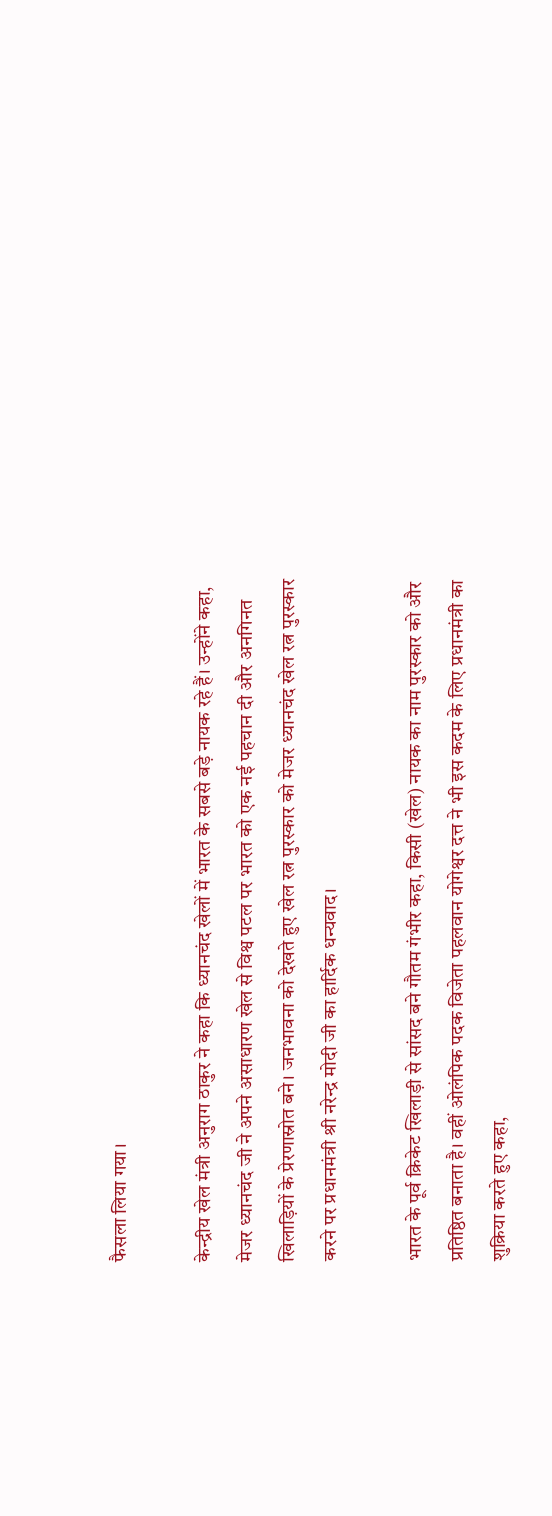फैसला लिया गया।

केन्द्रीय खेल मंत्री अनुराग ठाकुर ने कहा कि ध्यानचंद खेलों में भारत के सबसे बड़े नायक रहे हैं। उन्होंने कहा, मेजर ध्यानचंद जी ने अपने असाधारण खेल से विश्व पटल पर भारत को एक नई पहचान दी और अनगिनत खिलाड़ियों के प्रेरणास्रोत बने। जनभावना को देखते हुए खेल रत्न पुरस्कार को मेजर ध्यानचंद खेल रत्न पुरस्कार करने पर प्रधानमंत्री श्री नरेन्द्र मोदी जी का हार्दिक धन्यवाद।

भारत के पूर्व क्रिकेट खिलाड़ी से सांसद बने गौतम गंभीर कहा, किसी (खेल) नायक का नाम पुरस्कार को और प्रतिष्ठित बनाता है। वहीं ओलंपिक पदक विजेता पहलवान योगेश्वर दत्त ने भी इस कदम के लिए प्रधानमंत्री का शुक्रिया करते हुए कहा,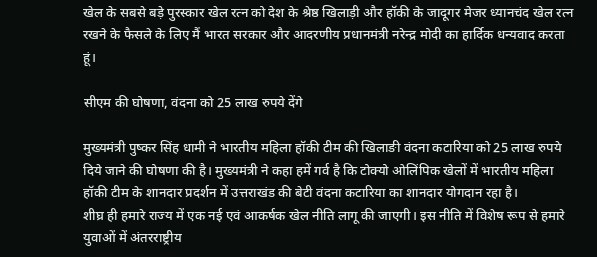खेल के सबसे बड़े पुरस्कार खेल रत्न को देश के श्रेष्ठ खिलाड़ी और हॉकी के जादूगर मेजर ध्यानचंद खेल रत्न रखने के फैसले के लिए मैं भारत सरकार और आदरणीय प्रधानमंत्री नरेन्द्र मोदी का हार्दिक धन्यवाद करता हूं।

सीएम की घोषणा, वंदना को 25 लाख रुपये देंगे

मुख्यमंत्री पुष्कर सिंह धामी ने भारतीय महिला हॉकी टीम की खिलाङी वंदना कटारिया को 25 लाख रुपये दिये जाने की घोषणा की है। मुख्यमंत्री ने कहा हमें गर्व है कि टोक्यो ओलिंपिक खेलों में भारतीय महिला हॉकी टीम के शानदार प्रदर्शन में उत्तराखंड की बेटी वंदना कटारिया का शानदार योगदान रहा है।
शीघ्र ही हमारे राज्य में एक नई एवं आकर्षक खेल नीति लागू की जाएगी। इस नीति में विशेष रूप से हमारे युवाओं में अंतरराष्ट्रीय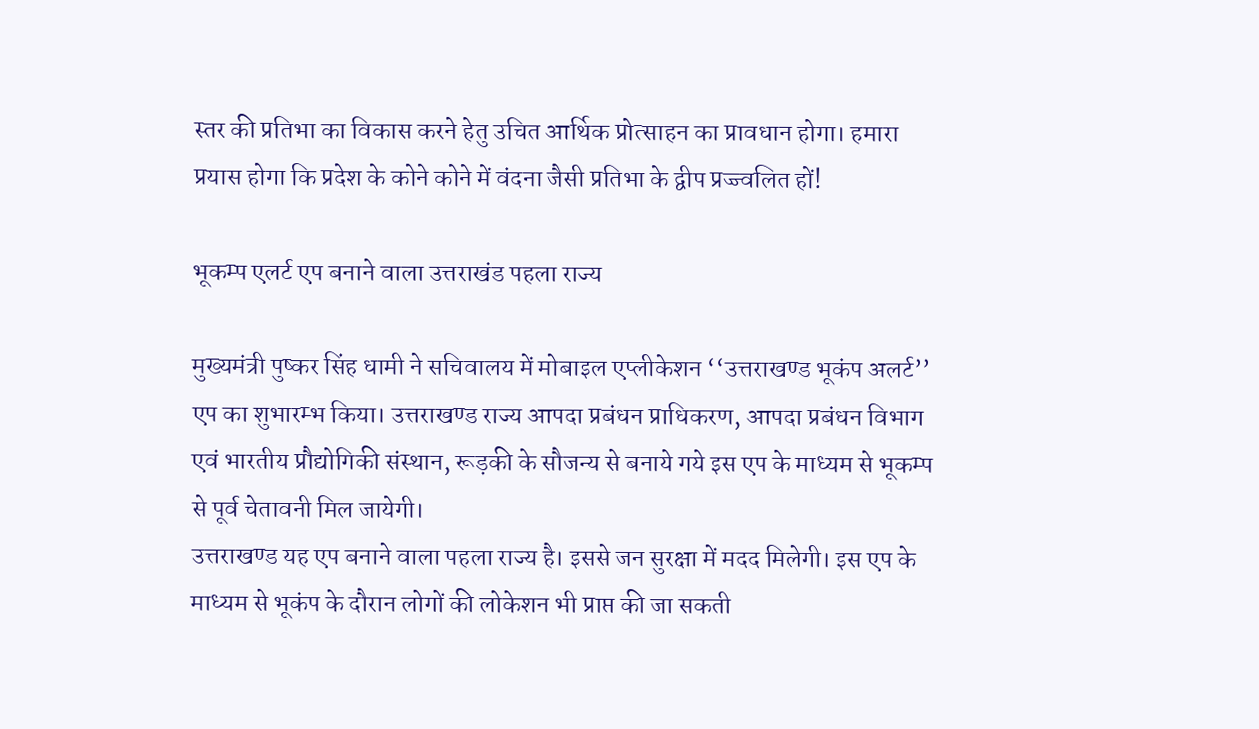स्तर की प्रतिभा का विकास करने हेतु उचित आर्थिक प्रोत्साहन का प्रावधान होगा। हमारा प्रयास होगा कि प्रदेश के कोने कोने में वंदना जैसी प्रतिभा के द्वीप प्रज्ज्वलित हों!

भूकम्प एलर्ट एप बनाने वाला उत्तराखंड पहला राज्य

मुख्यमंत्री पुष्कर सिंह धामी ने सचिवालय में मोबाइल एप्लीकेशन ‘‘उत्तराखण्ड भूकंप अलर्ट’’ एप का शुभारम्भ किया। उत्तराखण्ड राज्य आपदा प्रबंधन प्राधिकरण, आपदा प्रबंधन विभाग एवं भारतीय प्रौद्योगिकी संस्थान, रूड़की के सौजन्य से बनाये गये इस एप के माध्यम से भूकम्प से पूर्व चेतावनी मिल जायेगी।
उत्तराखण्ड यह एप बनाने वाला पहला राज्य है। इससे जन सुरक्षा में मदद मिलेगी। इस एप के माध्यम से भूकंप के दौरान लोगों की लोकेशन भी प्राप्त की जा सकती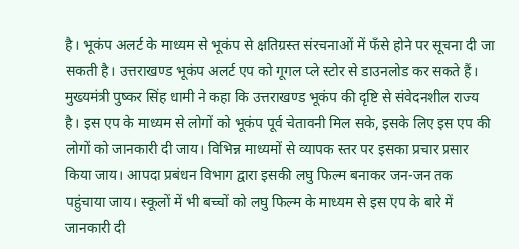है। भूकंप अलर्ट के माध्यम से भूकंप से क्षतिग्रस्त संरचनाओं में फँसे होने पर सूचना दी जा सकती है। उत्तराखण्ड भूकंप अलर्ट एप को गूगल प्ले स्टोर से डाउनलोड कर सकते हैं।
मुख्यमंत्री पुष्कर सिंह धामी ने कहा कि उत्तराखण्ड भूकंप की दृष्टि से संवेदनशील राज्य है। इस एप के माध्यम से लोगों को भूकंप पूर्व चेतावनी मिल सके, इसके लिए इस एप की लोगों को जानकारी दी जाय। विभिन्न माध्यमों से व्यापक स्तर पर इसका प्रचार प्रसार किया जाय। आपदा प्रबंधन विभाग द्वारा इसकी लघु फिल्म बनाकर जन-जन तक पहुंचाया जाय। स्कूलों में भी बच्चों को लघु फिल्म के माध्यम से इस एप के बारे में जानकारी दी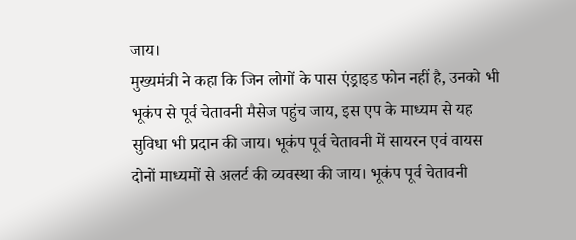जाय।
मुख्यमंत्री ने कहा कि जिन लोगों के पास एंड्राइड फोन नहीं है, उनको भी भूकंप से पूर्व चेतावनी मैसेज पहुंच जाय, इस एप के माध्यम से यह सुविधा भी प्रदान की जाय। भूकंप पूर्व चेतावनी में सायरन एवं वायस दोनों माध्यमों से अलर्ट की व्यवस्था की जाय। भूकंप पूर्व चेतावनी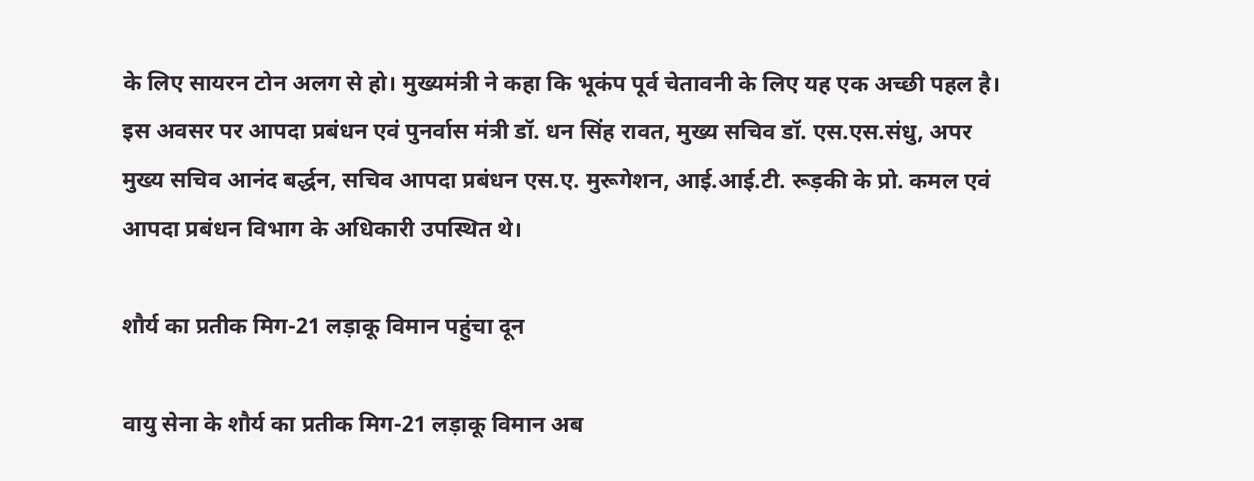के लिए सायरन टोन अलग से हो। मुख्यमंत्री ने कहा कि भूकंप पूर्व चेतावनी के लिए यह एक अच्छी पहल है।
इस अवसर पर आपदा प्रबंधन एवं पुनर्वास मंत्री डॉ. धन सिंह रावत, मुख्य सचिव डॉ. एस.एस.संधु, अपर मुख्य सचिव आनंद बर्द्धन, सचिव आपदा प्रबंधन एस.ए. मुरूगेशन, आई.आई.टी. रूड़की के प्रो. कमल एवं आपदा प्रबंधन विभाग के अधिकारी उपस्थित थे।

शौर्य का प्रतीक मिग-21 लड़ाकू विमान पहुंचा दून

वायु सेना के शौर्य का प्रतीक मिग-21 लड़ाकू विमान अब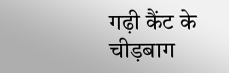गढ़ी कैंट के चीड़बाग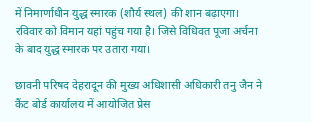में निमार्णाधीन युद्ध स्मारक (शौर्य स्थल) की शान बढ़ाएगा। रविवार को विमान यहां पहुंच गया है। जिसे विधिवत पूजा अर्चना के बाद युद्ध स्मारक पर उतारा गया।

छावनी परिषद देहरादून की मुख्य अधिशासी अधिकारी तनु जैन ने कैंट बोर्ड कार्यालय में आयोजित प्रेस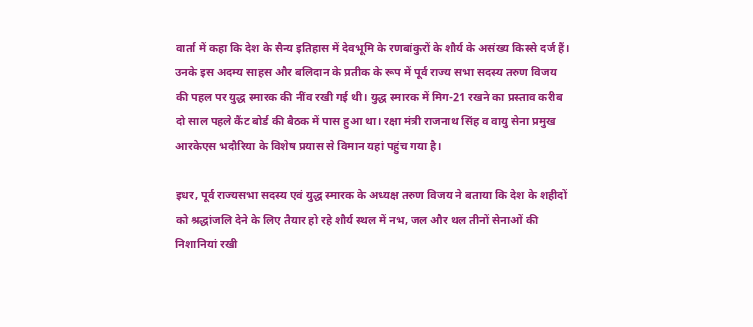वार्ता में कहा कि देश के सैन्य इतिहास में देवभूमि के रणबांकुरों के शौर्य के असंख्य किस्से दर्ज हैं। उनके इस अदम्य साहस और बलिदान के प्रतीक के रूप में पूर्व राज्य सभा सदस्य तरुण विजय की पहल पर युद्ध स्मारक की नींव रखी गई थी। युद्ध स्मारक में मिग-21 रखने का प्रस्ताव करीब दो साल पहले कैंट बोर्ड की बैठक में पास हुआ था। रक्षा मंत्री राजनाथ सिंह व वायु सेना प्रमुख आरकेएस भदौरिया के विशेष प्रयास से विमान यहां पहुंच गया है।

इधर, पूर्व राज्यसभा सदस्य एवं युद्ध स्मारक के अध्यक्ष तरुण विजय ने बताया कि देश के शहीदों को श्रद्धांजलि देने के लिए तैयार हो रहे शौर्य स्थल में नभ, जल और थल तीनों सेनाओं की निशानियां रखी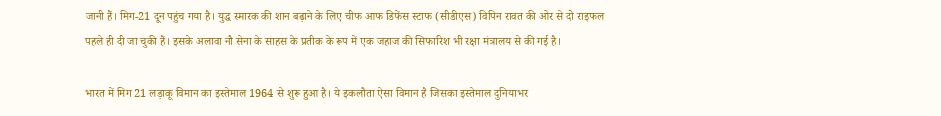जानी हैं। मिग-21 दून पहुंच गया है। युद्ध स्मारक की शान बढ़ाने के लिए चीफ आफ डिफेंस स्टाफ (सीडीएस) विपिन रावत की ओर से दो राइफल पहले ही दी जा चुकी हैं। इसके अलावा नौ सेना के साहस के प्रतीक के रूप में एक जहाज की सिफारिश भी रक्षा मंत्रालय से की गई है।

भारत में मिग 21 लड़ाकू विमान का इस्तेमाल 1964 से शुरू हुआ है। ये इकलौता ऐसा विमान है जिसका इस्तेमाल दुनियाभर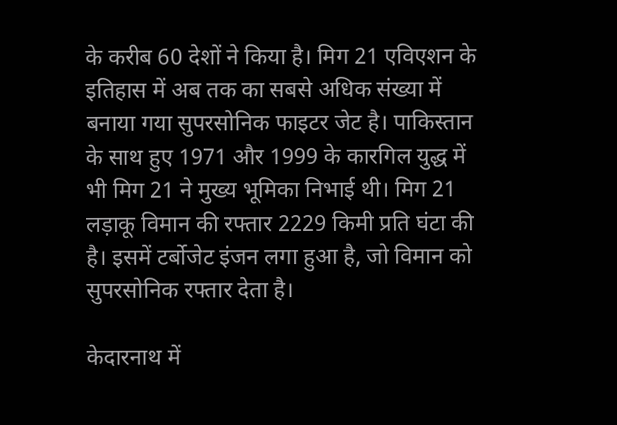के करीब 60 देशों ने किया है। मिग 21 एविएशन के इतिहास में अब तक का सबसे अधिक संख्या में बनाया गया सुपरसोनिक फाइटर जेट है। पाकिस्तान के साथ हुए 1971 और 1999 के कारगिल युद्ध में भी मिग 21 ने मुख्य भूमिका निभाई थी। मिग 21 लड़ाकू विमान की रफ्तार 2229 किमी प्रति घंटा की है। इसमें टर्बोजेट इंजन लगा हुआ है, जो विमान को सुपरसोनिक रफ्तार देता है।

केदारनाथ में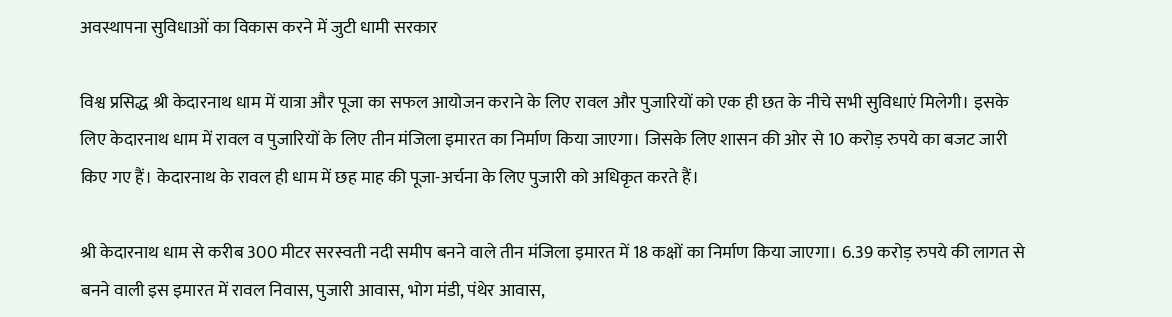अवस्थापना सुविधाओं का विकास करने में जुटी धामी सरकार

विश्व प्रसिद्ध श्री केदारनाथ धाम में यात्रा और पूजा का सफल आयोजन कराने के लिए रावल और पुजारियों को एक ही छत के नीचे सभी सुविधाएं मिलेगी। इसके लिए केदारनाथ धाम में रावल व पुजारियों के लिए तीन मंजिला इमारत का निर्माण किया जाएगा। जिसके लिए शासन की ओर से 10 करोड़ रुपये का बजट जारी किए गए हैं। केदारनाथ के रावल ही धाम में छह माह की पूजा-अर्चना के लिए पुजारी को अधिकृत करते हैं।

श्री केदारनाथ धाम से करीब 300 मीटर सरस्वती नदी समीप बनने वाले तीन मंजिला इमारत में 18 कक्षों का निर्माण किया जाएगा। 6.39 करोड़ रुपये की लागत से बनने वाली इस इमारत में रावल निवास, पुजारी आवास, भोग मंडी, पंथेर आवास,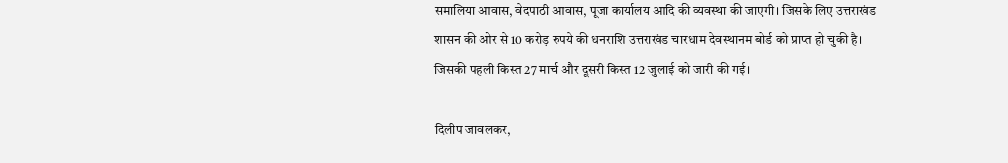समालिया आवास, वेदपाठी आवास, पूजा कार्यालय आदि की व्यवस्था की जाएगी। जिसके लिए उत्तराखंड शासन की ओर से 10 करोड़ रुपये की धनराशि उत्तराखंड चारधाम देवस्थानम बोर्ड को प्राप्त हो चुकी है। जिसकी पहली किस्त 27 मार्च और दूसरी किस्त 12 जुलाई को जारी की गई।

दिलीप जावलकर,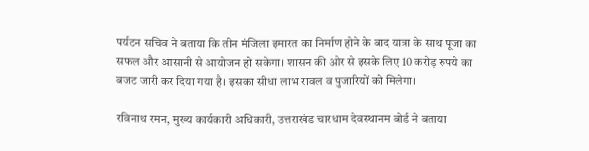पर्यटन सचिव ने बताया कि तीन मंजिला इमारत का निर्माण होने के बाद यात्रा के साथ पूजा का सफल और आसानी से आयोजन हो सकेगा। शासन की ओर से इसके लिए 10 करोड़ रुपये का बजट जारी कर दिया गया है। इसका सीधा लाभ रावल व पुजारियों को मिलेगा।

रविनाथ रमन, मुख्य कार्यकारी अधिकारी, उत्तराखंड चारधाम देवस्थानम बोर्ड ने बताया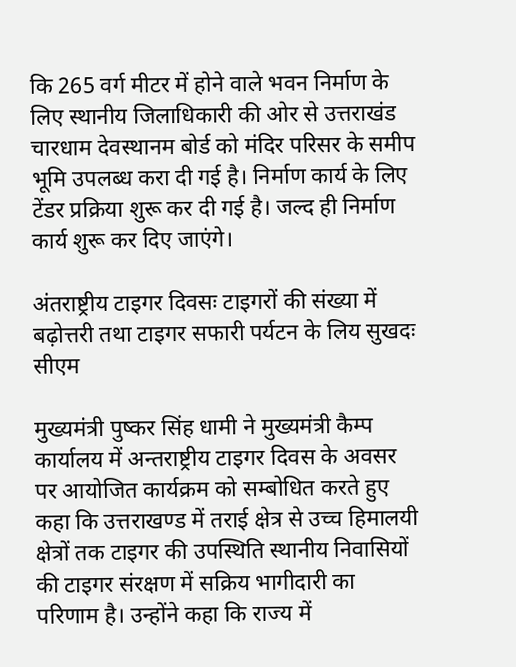कि 265 वर्ग मीटर में होने वाले भवन निर्माण के लिए स्थानीय जिलाधिकारी की ओर से उत्तराखंड चारधाम देवस्थानम बोर्ड को मंदिर परिसर के समीप भूमि उपलब्ध करा दी गई है। निर्माण कार्य के लिए टेंडर प्रक्रिया शुरू कर दी गई है। जल्द ही निर्माण कार्य शुरू कर दिए जाएंगे।

अंतराष्ट्रीय टाइगर दिवसः टाइगरों की संख्या में बढ़ोत्तरी तथा टाइगर सफारी पर्यटन के लिय सुखदः सीएम

मुख्यमंत्री पुष्कर सिंह धामी ने मुख्यमंत्री कैम्प कार्यालय में अन्तराष्ट्रीय टाइगर दिवस के अवसर पर आयोजित कार्यक्रम को सम्बोधित करते हुए कहा कि उत्तराखण्ड में तराई क्षेत्र से उच्च हिमालयी क्षेत्रों तक टाइगर की उपस्थिति स्थानीय निवासियों की टाइगर संरक्षण में सक्रिय भागीदारी का परिणाम है। उन्होंने कहा कि राज्य में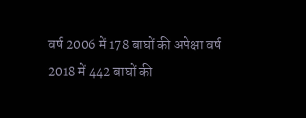वर्ष 2006 में 178 बाघों की अपेक्षा वर्ष 2018 में 442 बाघों की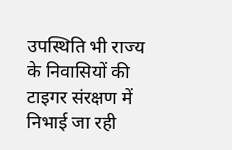उपस्थिति भी राज्य के निवासियों की टाइगर संरक्षण में निभाई जा रही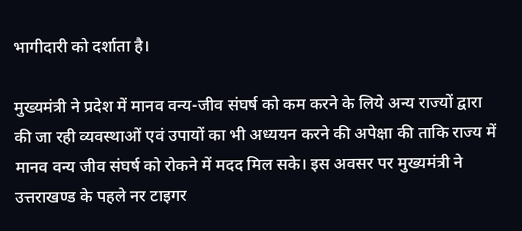भागीदारी को दर्शाता है।

मुख्यमंत्री ने प्रदेश में मानव वन्य-जीव संघर्ष को कम करने के लिये अन्य राज्यों द्वारा की जा रही व्यवस्थाओं एवं उपायों का भी अध्ययन करने की अपेक्षा की ताकि राज्य में मानव वन्य जीव संघर्ष को रोकने में मदद मिल सके। इस अवसर पर मुख्यमंत्री ने उत्तराखण्ड के पहले नर टाइगर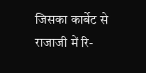जिसका कार्बेट से राजाजी में रि-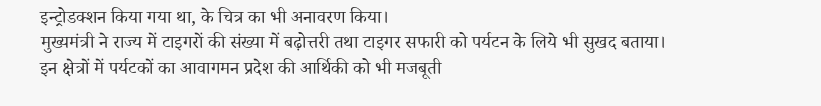इन्ट्रोडक्शन किया गया था, के चित्र का भी अनावरण किया।
मुख्यमंत्री ने राज्य में टाइगरों की संख्या में बढ़ोत्तरी तथा टाइगर सफारी को पर्यटन के लिये भी सुखद बताया। इन क्षेत्रों में पर्यटकों का आवागमन प्रदेश की आर्थिकी को भी मजबूती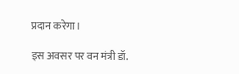प्रदान करेगा।

इस अवसर पर वन मंत्री डॉ.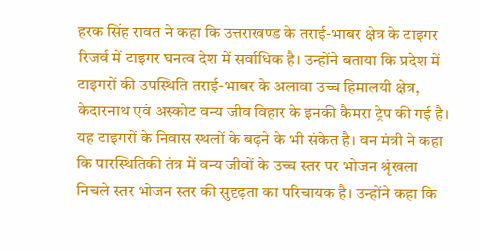हरक सिंह रावत ने कहा कि उत्तराखण्ड के तराई-भाबर क्षेत्र के टाइगर रिजर्व में टाइगर घनत्व देश में सर्वाधिक है। उन्होंने बताया कि प्रदेश में टाइगरों की उपस्थिति तराई-भाबर के अलावा उच्च हिमालयी क्षेत्र, केदारनाथ एवं अस्कोट वन्य जीव विहार के इनकी कैमरा ट्रेप की गई है। यह टाइगरों के निवास स्थलों के बढ़ने के भी संकेत है। वन मंत्री ने कहा कि पारस्थितिकी तंत्र में वन्य जीवों के उच्च स्तर पर भोजन श्रृंखला निचले स्तर भोजन स्तर की सुदृढ़ता का परिचायक है। उन्होंने कहा कि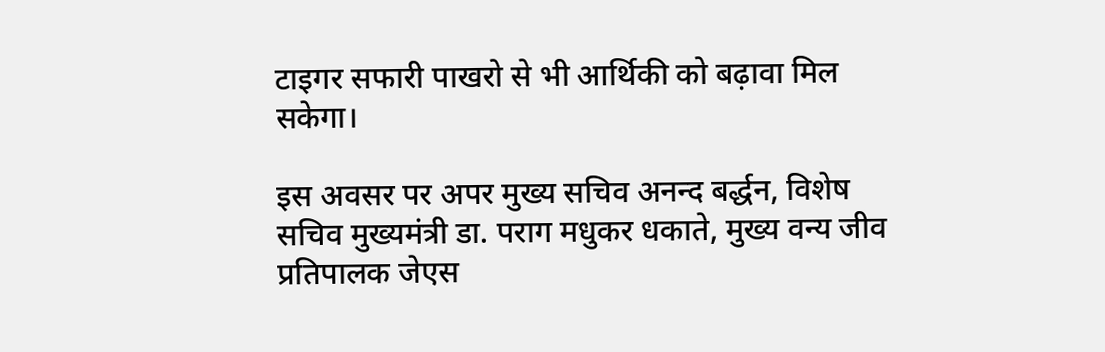टाइगर सफारी पाखरो से भी आर्थिकी को बढ़ावा मिल सकेगा।

इस अवसर पर अपर मुख्य सचिव अनन्द बर्द्धन, विशेष सचिव मुख्यमंत्री डा. पराग मधुकर धकाते, मुख्य वन्य जीव प्रतिपालक जेएस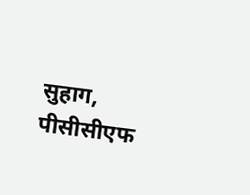सुहाग, पीसीसीएफ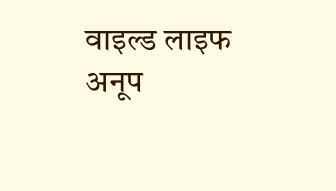वाइल्ड लाइफ अनूप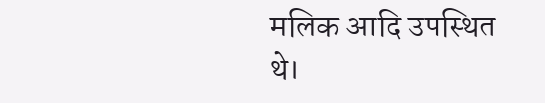मलिक आदि उपस्थित थे।